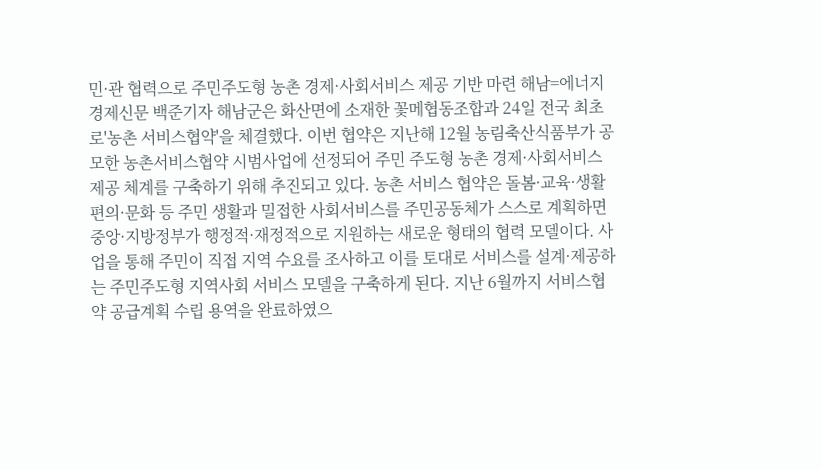민·관 협력으로 주민주도형 농촌 경제·사회서비스 제공 기반 마련 해남=에너지경제신문 백준기자 해남군은 화산면에 소재한 꽃메협동조합과 24일 전국 최초로'농촌 서비스협약'을 체결했다. 이번 협약은 지난해 12월 농림축산식품부가 공모한 농촌서비스협약 시범사업에 선정되어 주민 주도형 농촌 경제·사회서비스 제공 체계를 구축하기 위해 추진되고 있다. 농촌 서비스 협약은 돌봄·교육·생활편의·문화 등 주민 생활과 밀접한 사회서비스를 주민공동체가 스스로 계획하면 중앙·지방정부가 행정적·재정적으로 지원하는 새로운 형태의 협력 모델이다. 사업을 통해 주민이 직접 지역 수요를 조사하고 이를 토대로 서비스를 설계·제공하는 주민주도형 지역사회 서비스 모델을 구축하게 된다. 지난 6월까지 서비스협약 공급계획 수립 용역을 완료하였으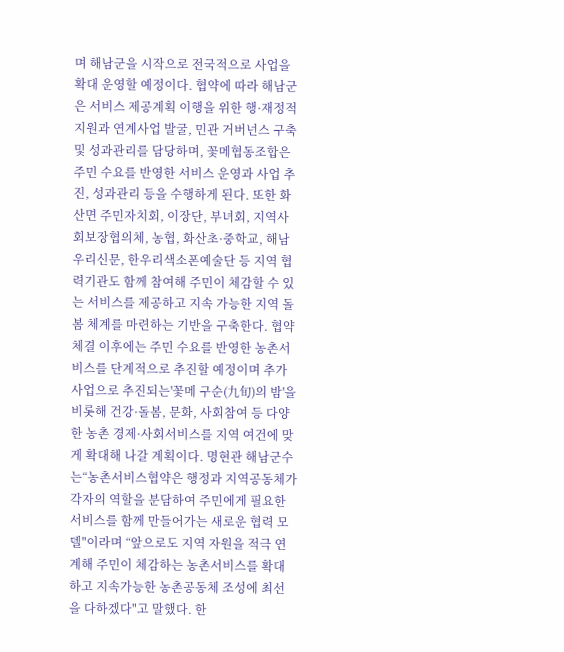며 해남군을 시작으로 전국적으로 사업을 확대 운영할 예정이다. 협약에 따라 해남군은 서비스 제공계획 이행을 위한 행·재정적 지원과 연계사업 발굴, 민관 거버넌스 구축 및 성과관리를 담당하며, 꽃메협동조합은 주민 수요를 반영한 서비스 운영과 사업 추진, 성과관리 등을 수행하게 된다. 또한 화산면 주민자치회, 이장단, 부녀회, 지역사회보장협의체, 농협, 화산초·중학교, 해남우리신문, 한우리색소폰예술단 등 지역 협력기관도 함께 참여해 주민이 체감할 수 있는 서비스를 제공하고 지속 가능한 지역 돌봄 체계를 마련하는 기반을 구축한다. 협약 체결 이후에는 주민 수요를 반영한 농촌서비스를 단계적으로 추진할 예정이며 추가사업으로 추진되는'꽃메 구순(九旬)의 밤'을 비롯해 건강·돌봄, 문화, 사회참여 등 다양한 농촌 경제·사회서비스를 지역 여건에 맞게 확대해 나갈 계획이다. 명현관 해남군수는“농촌서비스협약은 행정과 지역공동체가 각자의 역할을 분담하여 주민에게 필요한 서비스를 함께 만들어가는 새로운 협력 모델"이라며 “앞으로도 지역 자원을 적극 연계해 주민이 체감하는 농촌서비스를 확대하고 지속가능한 농촌공동체 조성에 최선을 다하겠다"고 말했다. 한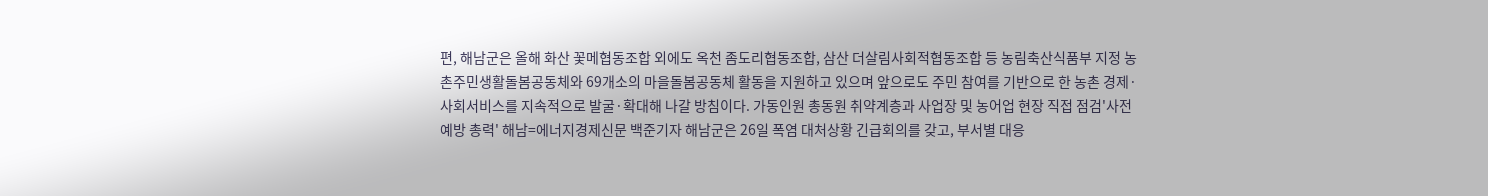편, 해남군은 올해 화산 꽃메협동조합 외에도 옥천 좀도리협동조합, 삼산 더살림사회적협동조합 등 농림축산식품부 지정 농촌주민생활돌봄공동체와 69개소의 마을돌봄공동체 활동을 지원하고 있으며 앞으로도 주민 참여를 기반으로 한 농촌 경제·사회서비스를 지속적으로 발굴·확대해 나갈 방침이다. 가동인원 총동원 취약계층과 사업장 및 농어업 현장 직접 점검'사전예방 총력' 해남=에너지경제신문 백준기자 해남군은 26일 폭염 대처상황 긴급회의를 갖고, 부서별 대응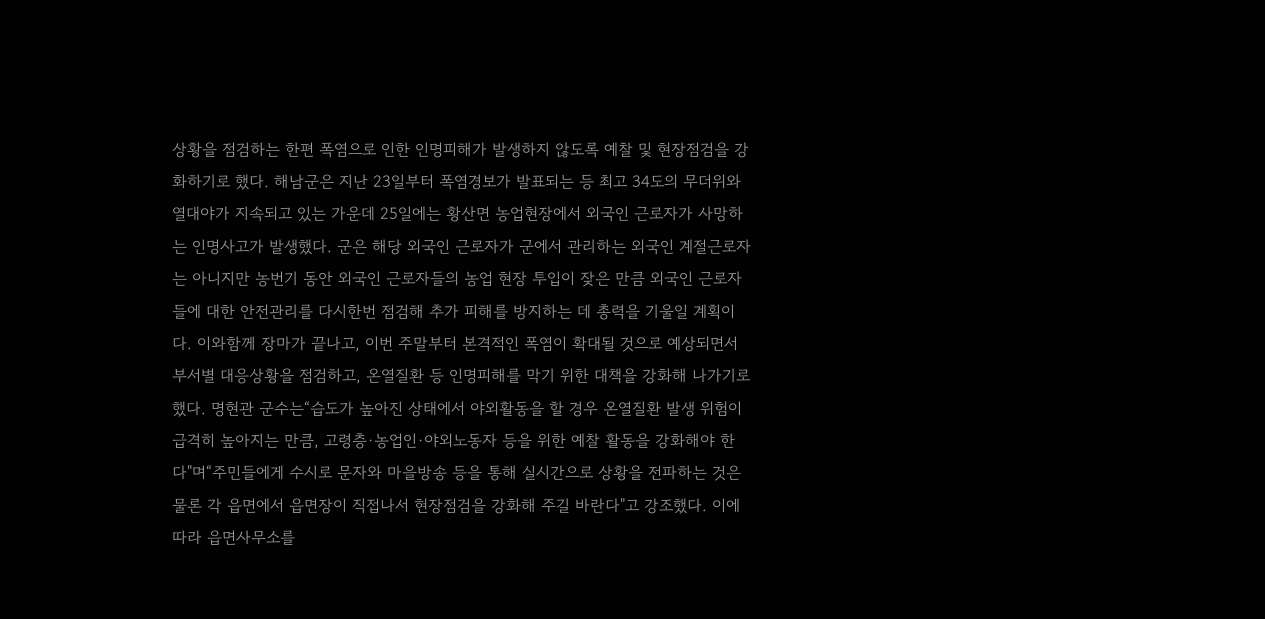상황을 점검하는 한편 폭염으로 인한 인명피해가 발생하지 않도록 예찰 및 현장점검을 강화하기로 했다. 해남군은 지난 23일부터 폭염경보가 발표되는 등 최고 34도의 무더위와 열대야가 지속되고 있는 가운데 25일에는 황산면 농업현장에서 외국인 근로자가 사망하는 인명사고가 발생했다. 군은 해당 외국인 근로자가 군에서 관리하는 외국인 계절근로자는 아니지만 농번기 동안 외국인 근로자들의 농업 현장 투입이 잦은 만큼 외국인 근로자들에 대한 안전관리를 다시한번 점검해 추가 피해를 방지하는 데 총력을 기울일 계획이다. 이와함께 장마가 끝나고, 이번 주말부터 본격적인 폭염이 확대될 것으로 예상되면서 부서별 대응상황을 점검하고, 온열질환 등 인명피해를 막기 위한 대책을 강화해 나가기로 했다. 명현관 군수는“습도가 높아진 상태에서 야외활동을 할 경우 온열질환 발생 위험이 급격히 높아지는 만큼, 고령층·농업인·야외노동자 등을 위한 예찰 활동을 강화해야 한다"며“주민들에게 수시로 문자와 마을방송 등을 통해 실시간으로 상황을 전파하는 것은 물론 각 읍면에서 읍면장이 직접나서 현장점검을 강화해 주길 바란다"고 강조했다. 이에따라 읍면사무소를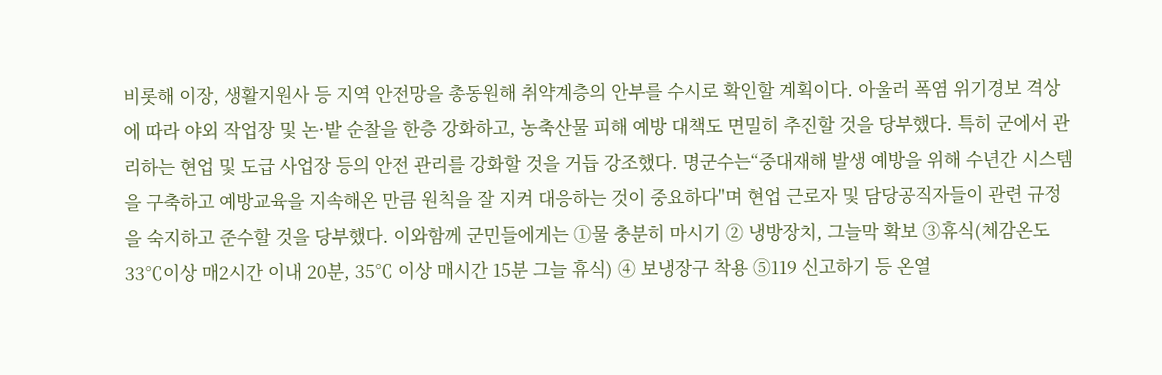비롯해 이장, 생활지원사 등 지역 안전망을 총동원해 취약계층의 안부를 수시로 확인할 계획이다. 아울러 폭염 위기경보 격상에 따라 야외 작업장 및 논·밭 순찰을 한층 강화하고, 농축산물 피해 예방 대책도 면밀히 추진할 것을 당부했다. 특히 군에서 관리하는 현업 및 도급 사업장 등의 안전 관리를 강화할 것을 거듭 강조했다. 명군수는“중대재해 발생 예방을 위해 수년간 시스템을 구축하고 예방교육을 지속해온 만큼 원칙을 잘 지켜 대응하는 것이 중요하다"며 현업 근로자 및 담당공직자들이 관련 규정을 숙지하고 준수할 것을 당부했다. 이와함께 군민들에게는 ①물 충분히 마시기 ② 냉방장치, 그늘막 확보 ③휴식(체감온도 33℃이상 매2시간 이내 20분, 35℃ 이상 매시간 15분 그늘 휴식) ④ 보냉장구 착용 ⑤119 신고하기 등 온열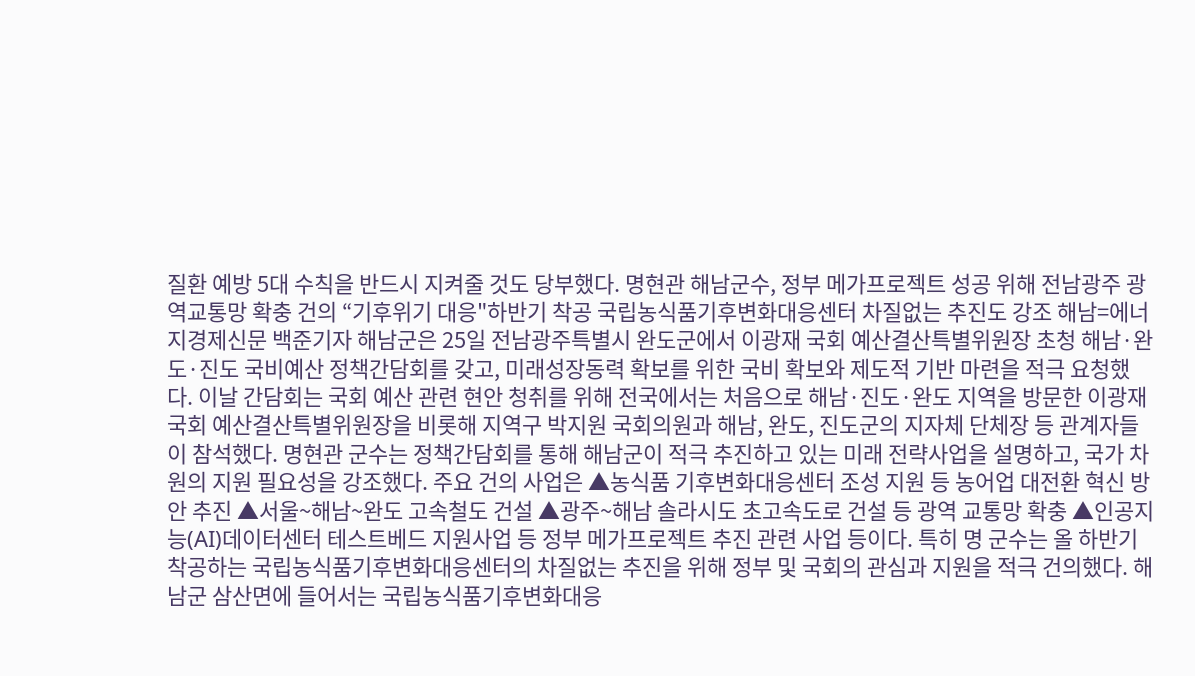질환 예방 5대 수칙을 반드시 지켜줄 것도 당부했다. 명현관 해남군수, 정부 메가프로젝트 성공 위해 전남광주 광역교통망 확충 건의 “기후위기 대응"하반기 착공 국립농식품기후변화대응센터 차질없는 추진도 강조 해남=에너지경제신문 백준기자 해남군은 25일 전남광주특별시 완도군에서 이광재 국회 예산결산특별위원장 초청 해남·완도·진도 국비예산 정책간담회를 갖고, 미래성장동력 확보를 위한 국비 확보와 제도적 기반 마련을 적극 요청했다. 이날 간담회는 국회 예산 관련 현안 청취를 위해 전국에서는 처음으로 해남·진도·완도 지역을 방문한 이광재 국회 예산결산특별위원장을 비롯해 지역구 박지원 국회의원과 해남, 완도, 진도군의 지자체 단체장 등 관계자들이 참석했다. 명현관 군수는 정책간담회를 통해 해남군이 적극 추진하고 있는 미래 전략사업을 설명하고, 국가 차원의 지원 필요성을 강조했다. 주요 건의 사업은 ▲농식품 기후변화대응센터 조성 지원 등 농어업 대전환 혁신 방안 추진 ▲서울~해남~완도 고속철도 건설 ▲광주~해남 솔라시도 초고속도로 건설 등 광역 교통망 확충 ▲인공지능(AI)데이터센터 테스트베드 지원사업 등 정부 메가프로젝트 추진 관련 사업 등이다. 특히 명 군수는 올 하반기 착공하는 국립농식품기후변화대응센터의 차질없는 추진을 위해 정부 및 국회의 관심과 지원을 적극 건의했다. 해남군 삼산면에 들어서는 국립농식품기후변화대응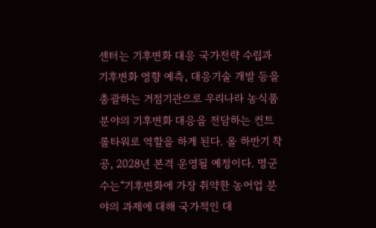센터는 기후변화 대응 국가전략 수립과 기후변화 영향 예측, 대응기술 개발 등을 총괄하는 거점기관으로 우리나라 농식품 분야의 기후변화 대응을 전담하는 컨트롤타워로 역할을 하게 된다. 올 하반기 착공, 2028년 본격 운영될 예정이다. 명군수는“기후변화에 가장 취약한 농어업 분야의 과제에 대해 국가적인 대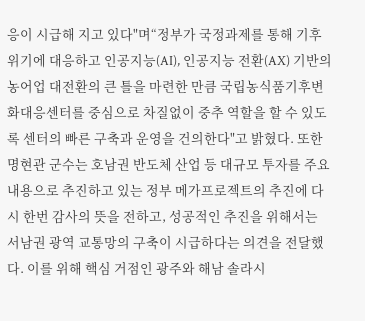응이 시급해 지고 있다"며“정부가 국정과제를 통해 기후위기에 대응하고 인공지능(AI), 인공지능 전환(AX) 기반의 농어업 대전환의 큰 틀을 마련한 만큼 국립농식품기후변화대응센터를 중심으로 차질없이 중추 역할을 할 수 있도록 센터의 빠른 구축과 운영을 건의한다"고 밝혔다. 또한 명현관 군수는 호남권 반도체 산업 등 대규모 투자를 주요 내용으로 추진하고 있는 정부 메가프로젝트의 추진에 다시 한번 감사의 뜻을 전하고, 성공적인 추진을 위해서는 서남권 광역 교통망의 구축이 시급하다는 의견을 전달했다. 이를 위해 핵심 거점인 광주와 해남 솔라시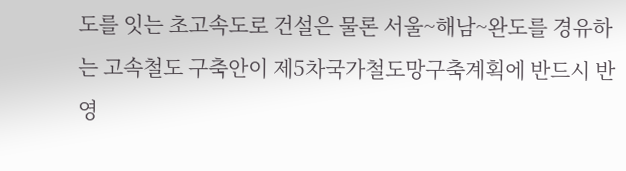도를 잇는 초고속도로 건설은 물론 서울~해남~완도를 경유하는 고속철도 구축안이 제5차국가철도망구축계획에 반드시 반영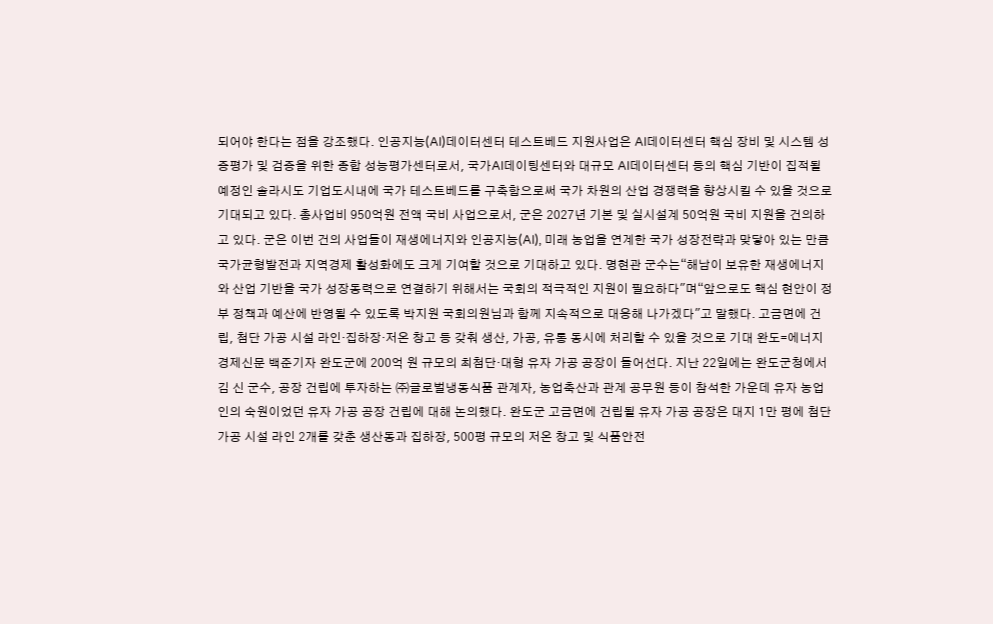되어야 한다는 점을 강조했다. 인공지능(AI)데이터센터 테스트베드 지원사업은 AI데이터센터 핵심 장비 및 시스템 성증평가 및 검증을 위한 종합 성능평가센터로서, 국가AI데이팅센터와 대규모 AI데이터센터 등의 핵심 기반이 집적될 예정인 솔라시도 기업도시내에 국가 테스트베드를 구축함으로써 국가 차원의 산업 경쟁력을 향상시킬 수 있을 것으로 기대되고 있다. 총사업비 950억원 전액 국비 사업으로서, 군은 2027년 기본 및 실시설계 50억원 국비 지원을 건의하고 있다. 군은 이번 건의 사업들이 재생에너지와 인공지능(AI), 미래 농업을 연계한 국가 성장전략과 맞닿아 있는 만큼 국가균형발전과 지역경제 활성화에도 크게 기여할 것으로 기대하고 있다. 명현관 군수는“해남이 보유한 재생에너지와 산업 기반을 국가 성장동력으로 연결하기 위해서는 국회의 적극적인 지원이 필요하다"며“앞으로도 핵심 현안이 정부 정책과 예산에 반영될 수 있도록 박지원 국회의원님과 함께 지속적으로 대응해 나가겠다"고 말했다. 고금면에 건립, 첨단 가공 시설 라인·집하장·저온 창고 등 갖춰 생산, 가공, 유통 동시에 처리할 수 있을 것으로 기대 완도=에너지경제신문 백준기자 완도군에 200억 원 규모의 최첨단·대형 유자 가공 공장이 들어선다. 지난 22일에는 완도군청에서 김 신 군수, 공장 건립에 투자하는 ㈜글로벌냉동식품 관계자, 농업축산과 관계 공무원 등이 참석한 가운데 유자 농업인의 숙원이었던 유자 가공 공장 건립에 대해 논의했다. 완도군 고금면에 건립될 유자 가공 공장은 대지 1만 평에 첨단 가공 시설 라인 2개를 갖춘 생산동과 집하장, 500평 규모의 저온 창고 및 식품안전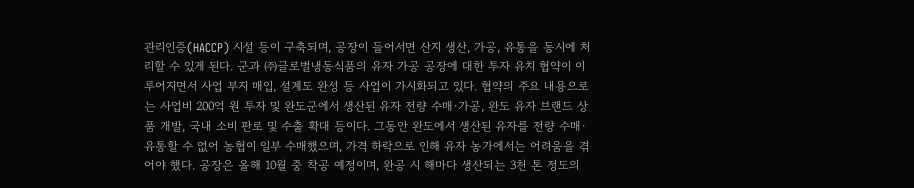관리인증(HACCP) 시설 등이 구축되며, 공장이 들어서면 산지 생산, 가공, 유통을 동시에 처리할 수 있게 된다. 군과 ㈜글로벌냉동식품의 유자 가공 공장에 대한 투자 유치 협약이 이루어지면서 사업 부지 매입, 설계도 완성 등 사업이 가시화되고 있다. 협약의 주요 내용으로는 사업비 200억 원 투자 및 완도군에서 생산된 유자 전량 수매·가공, 완도 유자 브랜드 상품 개발, 국내 소비 판로 및 수출 확대 등이다. 그동안 완도에서 생산된 유자를 전량 수매·유통할 수 없어 농협이 일부 수매했으며, 가격 하락으로 인해 유자 농가에서는 어려움을 겪어야 했다. 공장은 올해 10월 중 착공 예정이며, 완공 시 해마다 생산되는 3천 톤 정도의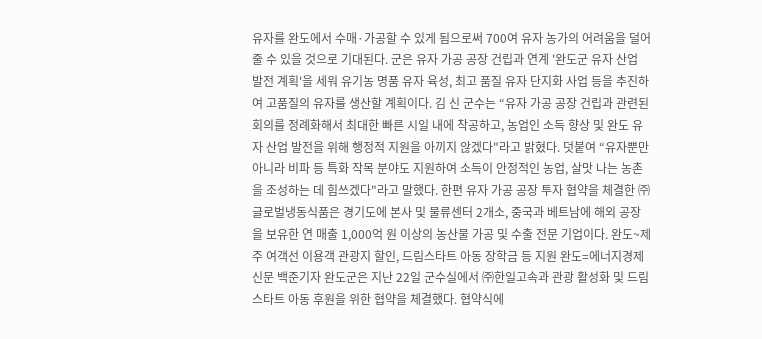유자를 완도에서 수매·가공할 수 있게 됨으로써 700여 유자 농가의 어려움을 덜어줄 수 있을 것으로 기대된다. 군은 유자 가공 공장 건립과 연계 '완도군 유자 산업 발전 계획'을 세워 유기농 명품 유자 육성, 최고 품질 유자 단지화 사업 등을 추진하여 고품질의 유자를 생산할 계획이다. 김 신 군수는 “유자 가공 공장 건립과 관련된 회의를 정례화해서 최대한 빠른 시일 내에 착공하고, 농업인 소득 향상 및 완도 유자 산업 발전을 위해 행정적 지원을 아끼지 않겠다"라고 밝혔다. 덧붙여 “유자뿐만 아니라 비파 등 특화 작목 분야도 지원하여 소득이 안정적인 농업, 살맛 나는 농촌을 조성하는 데 힘쓰겠다"라고 말했다. 한편 유자 가공 공장 투자 협약을 체결한 ㈜글로벌냉동식품은 경기도에 본사 및 물류센터 2개소, 중국과 베트남에 해외 공장을 보유한 연 매출 1,000억 원 이상의 농산물 가공 및 수출 전문 기업이다. 완도~제주 여객선 이용객 관광지 할인, 드림스타트 아동 장학금 등 지원 완도=에너지경제신문 백준기자 완도군은 지난 22일 군수실에서 ㈜한일고속과 관광 활성화 및 드림스타트 아동 후원을 위한 협약을 체결했다. 협약식에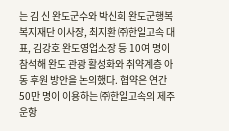는 김 신 완도군수와 박신희 완도군행복복지재단 이사장, 최지환 ㈜한일고속 대표, 김강호 완도영업소장 등 10여 명이 참석해 완도 관광 활성화와 취약계층 아동 후원 방안을 논의했다. 협약은 연간 50만 명이 이용하는 ㈜한일고속의 제주 운항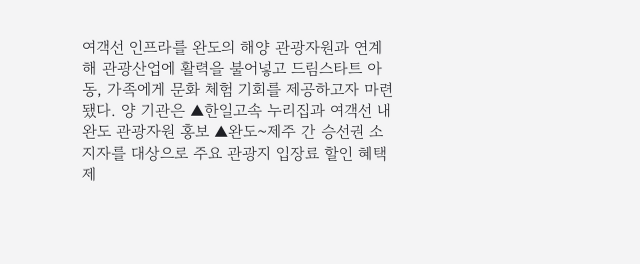여객선 인프라를 완도의 해양 관광자원과 연계해 관광산업에 활력을 불어넣고 드림스타트 아동, 가족에게 문화 체험 기회를 제공하고자 마련됐다. 양 기관은 ▲한일고속 누리집과 여객선 내 완도 관광자원 홍보 ▲완도~제주 간 승선권 소지자를 대상으로 주요 관광지 입장료 할인 혜택 제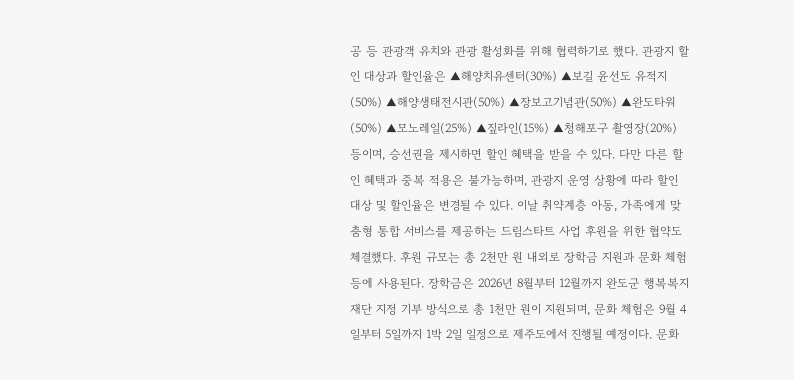공 등 관광객 유치와 관광 활성화를 위해 협력하기로 했다. 관광지 할인 대상과 할인율은 ▲해양치유센터(30%) ▲보길 윤선도 유적지(50%) ▲해양생태전시관(50%) ▲장보고기념관(50%) ▲완도타워(50%) ▲모노레일(25%) ▲짚라인(15%) ▲청해포구 촬영장(20%) 등이며, 승선권을 제시하면 할인 혜택을 받을 수 있다. 다만 다른 할인 혜택과 중복 적용은 불가능하며, 관광지 운영 상황에 따라 할인 대상 및 할인율은 변경될 수 있다. 이날 취약계층 아동, 가족에게 맞춤형 통합 서비스를 제공하는 드림스타트 사업 후원을 위한 협약도 체결했다. 후원 규모는 총 2천만 원 내외로 장학금 지원과 문화 체험 등에 사용된다. 장학금은 2026년 8월부터 12월까지 완도군 행복복지재단 지정 기부 방식으로 총 1천만 원이 지원되며, 문화 체험은 9월 4일부터 5일까지 1박 2일 일정으로 제주도에서 진행될 예정이다. 문화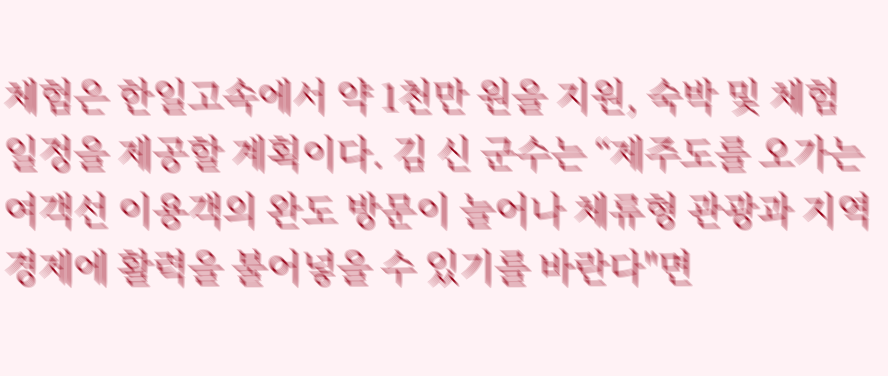체험은 한일고속에서 약 1천만 원을 지원, 숙박 및 체험 일정을 제공할 계획이다. 김 신 군수는 “제주도를 오가는 여객선 이용객의 완도 방문이 늘어나 체류형 관광과 지역 경제에 활력을 불어넣을 수 있기를 바란다"면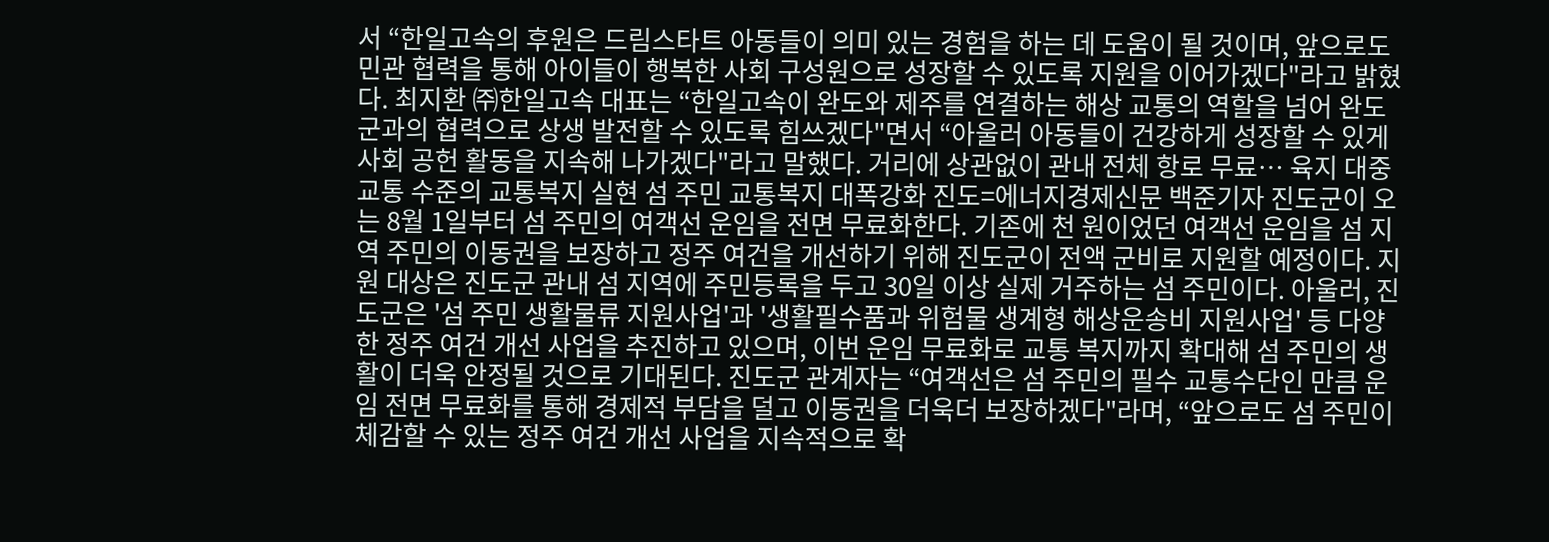서 “한일고속의 후원은 드림스타트 아동들이 의미 있는 경험을 하는 데 도움이 될 것이며, 앞으로도 민관 협력을 통해 아이들이 행복한 사회 구성원으로 성장할 수 있도록 지원을 이어가겠다"라고 밝혔다. 최지환 ㈜한일고속 대표는 “한일고속이 완도와 제주를 연결하는 해상 교통의 역할을 넘어 완도군과의 협력으로 상생 발전할 수 있도록 힘쓰겠다"면서 “아울러 아동들이 건강하게 성장할 수 있게 사회 공헌 활동을 지속해 나가겠다"라고 말했다. 거리에 상관없이 관내 전체 항로 무료… 육지 대중교통 수준의 교통복지 실현 섬 주민 교통복지 대폭강화 진도=에너지경제신문 백준기자 진도군이 오는 8월 1일부터 섬 주민의 여객선 운임을 전면 무료화한다. 기존에 천 원이었던 여객선 운임을 섬 지역 주민의 이동권을 보장하고 정주 여건을 개선하기 위해 진도군이 전액 군비로 지원할 예정이다. 지원 대상은 진도군 관내 섬 지역에 주민등록을 두고 30일 이상 실제 거주하는 섬 주민이다. 아울러, 진도군은 '섬 주민 생활물류 지원사업'과 '생활필수품과 위험물 생계형 해상운송비 지원사업' 등 다양한 정주 여건 개선 사업을 추진하고 있으며, 이번 운임 무료화로 교통 복지까지 확대해 섬 주민의 생활이 더욱 안정될 것으로 기대된다. 진도군 관계자는 “여객선은 섬 주민의 필수 교통수단인 만큼 운임 전면 무료화를 통해 경제적 부담을 덜고 이동권을 더욱더 보장하겠다"라며, “앞으로도 섬 주민이 체감할 수 있는 정주 여건 개선 사업을 지속적으로 확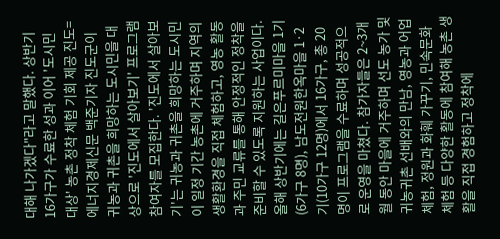대해 나가겠다"라고 말했다. 상반기 16가구가 수료한 성과 이어 '도시민 대상' 농촌 정착 체험 기회 제공 진도=에너지경제신문 백준기자 진도군이 귀농과 귀촌을 희망하는 도시민을 대상으로 '진도에서 살아보기' 프로그램 참여자를 모집한다. '진도에서 살아보기'는 귀농과 귀촌을 희망하는 도시민이 일정 기간 농촌에 거주하며 지역의 생활환경을 직접 체험하고, 영농 활동과 주민 교류를 통해 안정적인 정착을 준비할 수 있도록 지원하는 사업이다. 올해 상반기에는 길은푸르미마을 1기(6가구 8명), 남도전원한옥마을 1·2기(10가구 12명)에서 16가구, 총 20명이 프로그램을 수료하며 성공적으로 운영을 마쳤다. 참가자들은 2~3개월 동안 마을에 거주하며 선도 농가 및 귀농귀촌 선배와의 만남, 영농과 어업 체험, 정원과 화훼 가꾸기, 민속문화 체험 등 다양한 활동에 참여해 농촌 생활을 직접 경험하고 정착에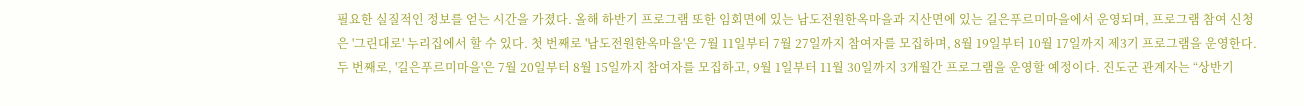필요한 실질적인 정보를 얻는 시간을 가졌다. 올해 하반기 프로그램 또한 임회면에 있는 남도전원한옥마을과 지산면에 있는 길은푸르미마을에서 운영되며, 프로그램 참여 신청은 '그린대로' 누리집에서 할 수 있다. 첫 번째로 '남도전원한옥마을'은 7월 11일부터 7월 27일까지 참여자를 모집하며, 8월 19일부터 10월 17일까지 제3기 프로그램을 운영한다. 두 번째로, '길은푸르미마을'은 7월 20일부터 8월 15일까지 참여자를 모집하고, 9월 1일부터 11월 30일까지 3개월간 프로그램을 운영할 예정이다. 진도군 관계자는 “상반기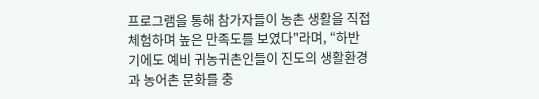프로그램을 통해 참가자들이 농촌 생활을 직접 체험하며 높은 만족도를 보였다"라며, “하반기에도 예비 귀농귀촌인들이 진도의 생활환경과 농어촌 문화를 충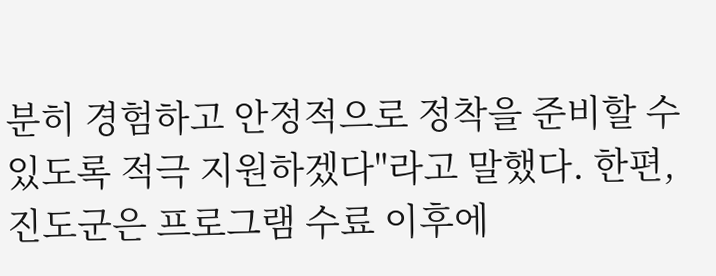분히 경험하고 안정적으로 정착을 준비할 수 있도록 적극 지원하겠다"라고 말했다. 한편, 진도군은 프로그램 수료 이후에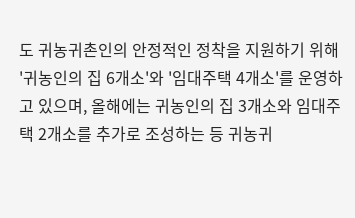도 귀농귀촌인의 안정적인 정착을 지원하기 위해 '귀농인의 집 6개소'와 '임대주택 4개소'를 운영하고 있으며, 올해에는 귀농인의 집 3개소와 임대주택 2개소를 추가로 조성하는 등 귀농귀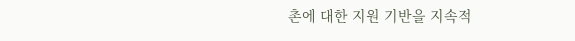촌에 대한 지원 기반을 지속적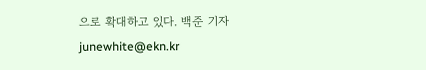으로 확대하고 있다. 백준 기자 junewhite@ekn.kr